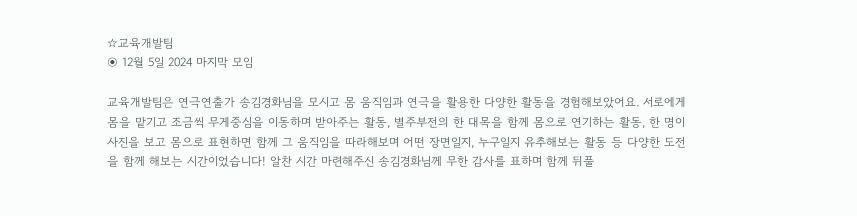☆교육개발팀
◉ 12월 5일 2024 마지막 모임

교육개발팀은 연극연출가 송김경화님을 모시고 몸 움직임과 연극을 활용한 다양한 활동을 경험해보았어요. 서로에게 몸을 맡기고 조금씩 무게중심을 이동하며 받아주는 활동, 별주부전의 한 대목을 함께 몸으로 연기하는 활동, 한 명이 사진을 보고 몸으로 표현하면 함께 그 움직임을 따라해보며 어떤 장면일지, 누구일지 유추해보는 활동 등 다양한 도전을 함께 해보는 시간이었습니다! 알찬 시간 마련해주신 송김경화님께 무한 감사를 표하며 함께 뒤풀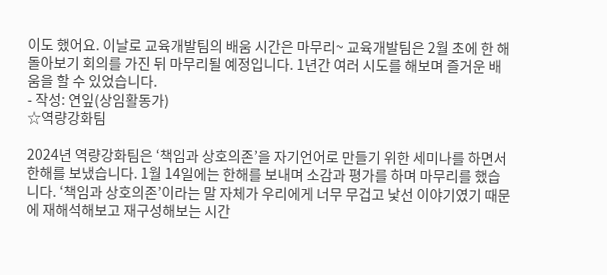이도 했어요. 이날로 교육개발팀의 배움 시간은 마무리~ 교육개발팀은 2월 초에 한 해 돌아보기 회의를 가진 뒤 마무리될 예정입니다. 1년간 여러 시도를 해보며 즐거운 배움을 할 수 있었습니다.
- 작성: 연잎(상임활동가)
☆역량강화팀

2024년 역량강화팀은 ‘책임과 상호의존’을 자기언어로 만들기 위한 세미나를 하면서 한해를 보냈습니다. 1월 14일에는 한해를 보내며 소감과 평가를 하며 마무리를 했습니다. ‘책임과 상호의존’이라는 말 자체가 우리에게 너무 무겁고 낯선 이야기였기 때문에 재해석해보고 재구성해보는 시간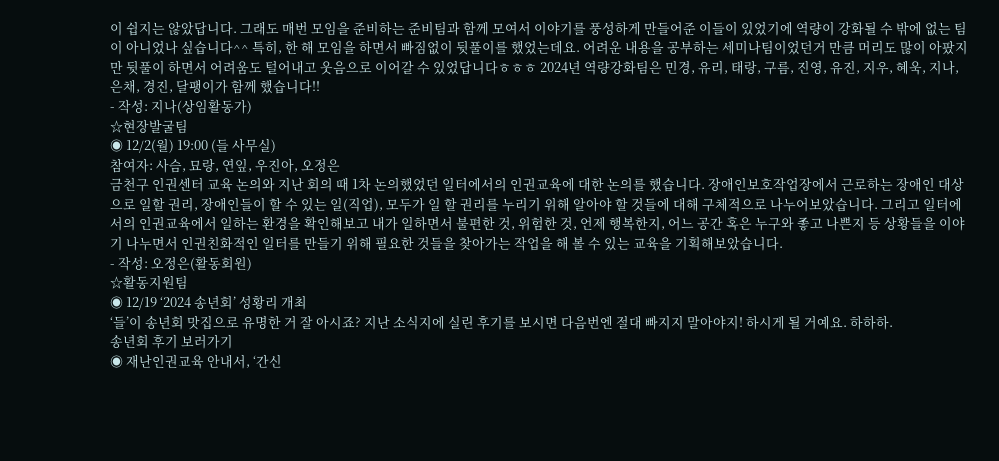이 쉽지는 않았답니다. 그래도 매번 모임을 준비하는 준비팀과 함께 모여서 이야기를 풍성하게 만들어준 이들이 있었기에 역량이 강화될 수 밖에 없는 팀이 아니었나 싶습니다^^ 특히, 한 해 모임을 하면서 빠짐없이 뒷풀이를 했었는데요. 어려운 내용을 공부하는 세미나팀이었던거 만큼 머리도 많이 아팠지만 뒷풀이 하면서 어려움도 털어내고 웃음으로 이어갈 수 있었답니다ㅎㅎㅎ 2024년 역량강화팀은 민경, 유리, 태랑, 구름, 진영, 유진, 지우, 혜욱, 지나, 은채, 경진, 달팽이가 함께 했습니다!!
- 작성: 지나(상임활동가)
☆현장발굴팀
◉ 12/2(월) 19:00 (들 사무실)
참여자: 사슴, 묘랑, 연잎, 우진아, 오정은
금천구 인권센터 교육 논의와 지난 회의 때 1차 논의했었던 일터에서의 인권교육에 대한 논의를 했습니다. 장애인보호작업장에서 근로하는 장애인 대상으로 일할 권리, 장애인들이 할 수 있는 일(직업), 모두가 일 할 권리를 누리기 위해 알아야 할 것들에 대해 구체적으로 나누어보았습니다. 그리고 일터에서의 인권교육에서 일하는 환경을 확인해보고 내가 일하면서 불편한 것, 위험한 것, 언제 행복한지, 어느 공간 혹은 누구와 좋고 나쁜지 등 상황들을 이야기 나누면서 인권친화적인 일터를 만들기 위해 필요한 것들을 찾아가는 작업을 해 볼 수 있는 교육을 기획해보았습니다.
- 작성: 오정은(활동회원)
☆활동지원팀
◉ 12/19 ‘2024 송년회’ 성황리 개최
‘들’이 송년회 맛집으로 유명한 거 잘 아시죠? 지난 소식지에 실린 후기를 보시면 다음번엔 절대 빠지지 말아야지! 하시게 될 거예요. 하하하.
송년회 후기 보러가기
◉ 재난인권교육 안내서, ‘간신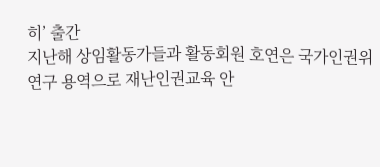히’ 출간
지난해 상임활동가들과 활동회원 호연은 국가인권위 연구 용역으로 재난인권교육 안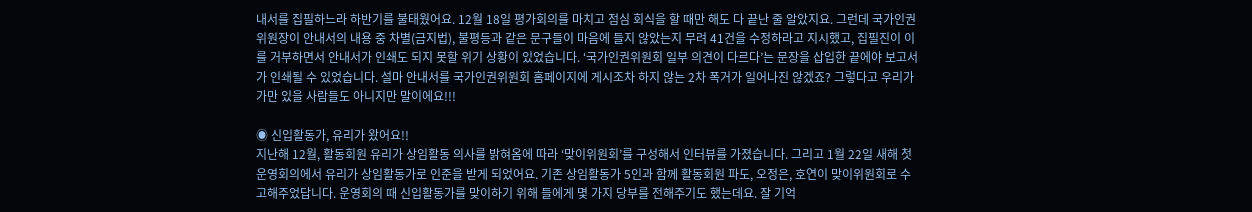내서를 집필하느라 하반기를 불태웠어요. 12월 18일 평가회의를 마치고 점심 회식을 할 때만 해도 다 끝난 줄 알았지요. 그런데 국가인권위원장이 안내서의 내용 중 차별(금지법), 불평등과 같은 문구들이 마음에 들지 않았는지 무려 41건을 수정하라고 지시했고, 집필진이 이를 거부하면서 안내서가 인쇄도 되지 못할 위기 상황이 있었습니다. ‘국가인권위원회 일부 의견이 다르다’는 문장을 삽입한 끝에야 보고서가 인쇄될 수 있었습니다. 설마 안내서를 국가인권위원회 홈페이지에 게시조차 하지 않는 2차 폭거가 일어나진 않겠죠? 그렇다고 우리가 가만 있을 사람들도 아니지만 말이에요!!!

◉ 신입활동가, 유리가 왔어요!!
지난해 12월, 활동회원 유리가 상임활동 의사를 밝혀옴에 따라 ‘맞이위원회’를 구성해서 인터뷰를 가졌습니다. 그리고 1월 22일 새해 첫 운영회의에서 유리가 상임활동가로 인준을 받게 되었어요. 기존 상임활동가 5인과 함께 활동회원 파도, 오정은, 호연이 맞이위원회로 수고해주었답니다. 운영회의 때 신입활동가를 맞이하기 위해 들에게 몇 가지 당부를 전해주기도 했는데요. 잘 기억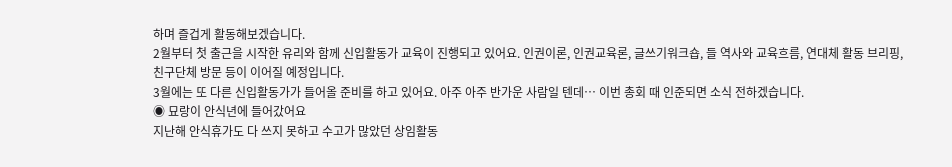하며 즐겁게 활동해보겠습니다.
2월부터 첫 출근을 시작한 유리와 함께 신입활동가 교육이 진행되고 있어요. 인권이론, 인권교육론, 글쓰기워크숍, 들 역사와 교육흐름, 연대체 활동 브리핑, 친구단체 방문 등이 이어질 예정입니다.
3월에는 또 다른 신입활동가가 들어올 준비를 하고 있어요. 아주 아주 반가운 사람일 텐데… 이번 총회 때 인준되면 소식 전하겠습니다.
◉ 묘랑이 안식년에 들어갔어요
지난해 안식휴가도 다 쓰지 못하고 수고가 많았던 상임활동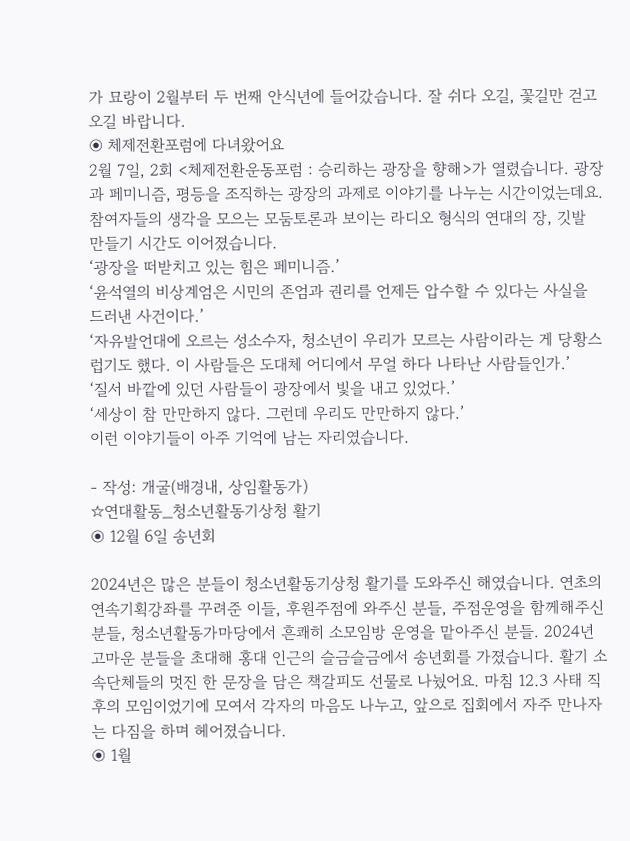가 묘랑이 2월부터 두 번째 안식년에 들어갔습니다. 잘 쉬다 오길, 꽃길만 걷고 오길 바랍니다.
◉ 체제전환포럼에 다녀왔어요
2월 7일, 2회 <체제전환운동포럼 : 승리하는 광장을 향해>가 열렸습니다. 광장과 페미니즘, 평등을 조직하는 광장의 과제로 이야기를 나누는 시간이었는데요. 참여자들의 생각을 모으는 모둠토론과 보이는 라디오 형식의 연대의 장, 깃발 만들기 시간도 이어졌습니다.
‘광장을 떠받치고 있는 힘은 페미니즘.’
‘윤석열의 비상계엄은 시민의 존엄과 권리를 언제든 압수할 수 있다는 사실을 드러낸 사건이다.’
‘자유발언대에 오르는 성소수자, 청소년이 우리가 모르는 사람이라는 게 당황스럽기도 했다. 이 사람들은 도대체 어디에서 무얼 하다 나타난 사람들인가.’
‘질서 바깥에 있던 사람들이 광장에서 빛을 내고 있었다.’
‘세상이 참 만만하지 않다. 그런데 우리도 만만하지 않다.’
이런 이야기들이 아주 기억에 남는 자리였습니다.

- 작성: 개굴(배경내, 상임활동가)
☆연대활동_청소년활동기상청 활기
◉ 12월 6일 송년회

2024년은 많은 분들이 청소년활동기상청 활기를 도와주신 해였습니다. 연초의 연속기획강좌를 꾸려준 이들, 후원주점에 와주신 분들, 주점운영을 함께해주신 분들, 청소년활동가마당에서 흔쾌히 소모임방 운영을 맡아주신 분들. 2024년 고마운 분들을 초대해 홍대 인근의 슬금슬금에서 송년회를 가졌습니다. 활기 소속단체들의 멋진 한 문장을 담은 책갈피도 선물로 나눴어요. 마침 12.3 사태 직후의 모임이었기에 모여서 각자의 마음도 나누고, 앞으로 집회에서 자주 만나자는 다짐을 하며 헤어졌습니다.
◉ 1월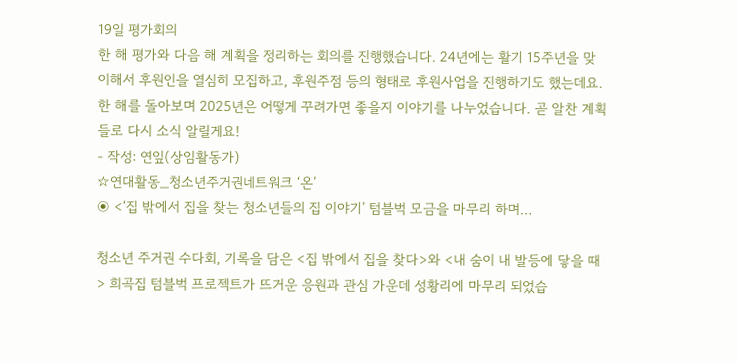19일 평가회의
한 해 평가와 다음 해 계획을 정리하는 회의를 진행했습니다. 24년에는 활기 15주년을 맞이해서 후원인을 열심히 모집하고, 후원주점 등의 형태로 후원사업을 진행하기도 했는데요. 한 해를 돌아보며 2025년은 어떻게 꾸려가면 좋을지 이야기를 나누었습니다. 곧 알찬 계획들로 다시 소식 알릴게요!
- 작성: 연잎(상임활동가)
☆연대활동_청소년주거권네트워크 ‘온’
◉ <‘집 밖에서 집을 찾는 청소년들의 집 이야기’ 텀블벅 모금을 마무리 하며…

청소년 주거권 수다회, 기록을 담은 <집 밖에서 집을 찾다>와 <내 숨이 내 발등에 닿을 때> 희곡집 텀블벅 프로젝트가 뜨거운 응원과 관심 가운데 성황리에 마무리 되었습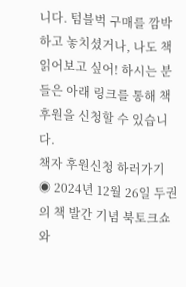니다. 텀블벅 구매를 깜박하고 놓치셨거나, 나도 책 읽어보고 싶어! 하시는 분들은 아래 링크를 통해 책 후원을 신청할 수 있습니다.
책자 후원신청 하러가기
◉ 2024년 12월 26일 두권의 책 발간 기념 북토크쇼와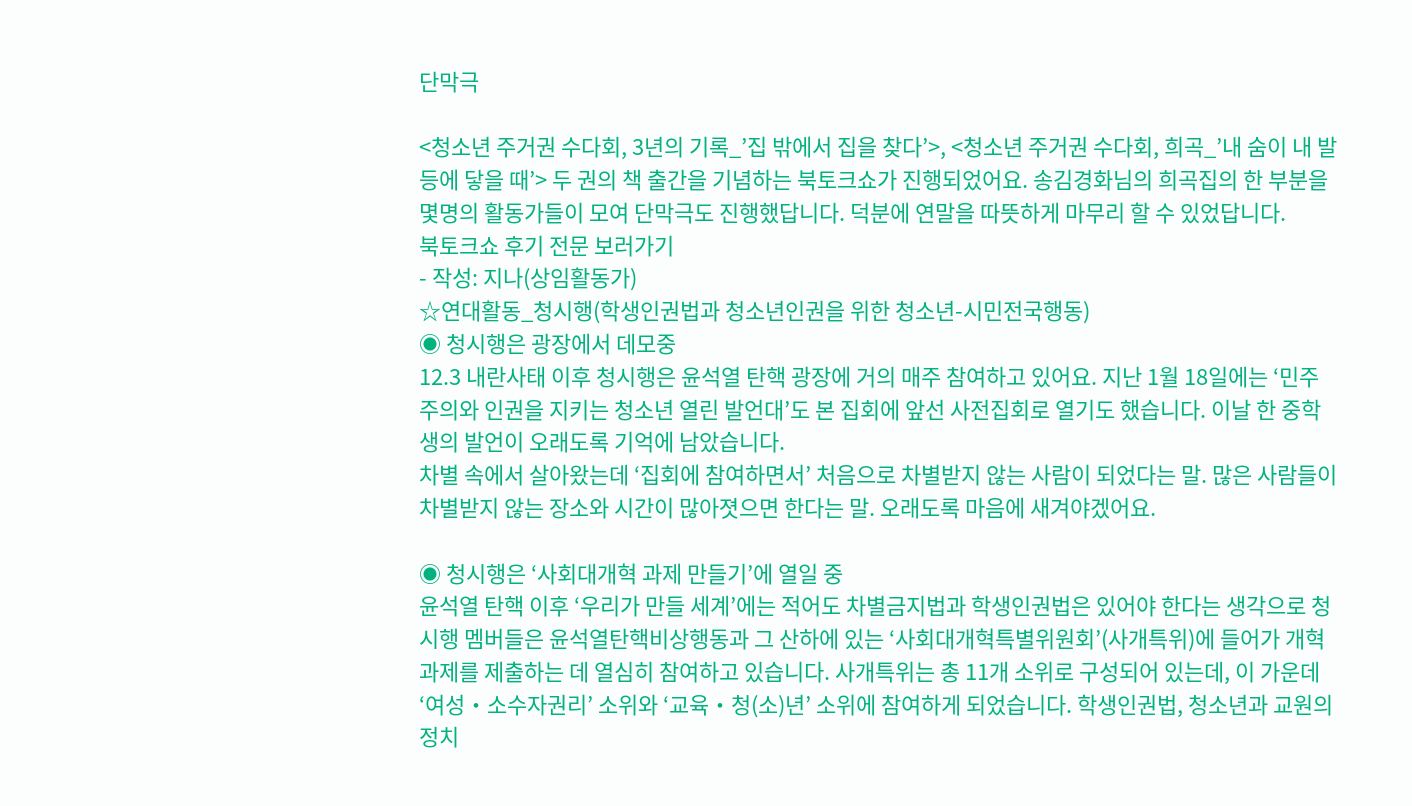단막극

<청소년 주거권 수다회, 3년의 기록_’집 밖에서 집을 찾다’>, <청소년 주거권 수다회, 희곡_’내 숨이 내 발등에 닿을 때’> 두 권의 책 출간을 기념하는 북토크쇼가 진행되었어요. 송김경화님의 희곡집의 한 부분을 몇명의 활동가들이 모여 단막극도 진행했답니다. 덕분에 연말을 따뜻하게 마무리 할 수 있었답니다.
북토크쇼 후기 전문 보러가기
- 작성: 지나(상임활동가)
☆연대활동_청시행(학생인권법과 청소년인권을 위한 청소년-시민전국행동)
◉ 청시행은 광장에서 데모중
12.3 내란사태 이후 청시행은 윤석열 탄핵 광장에 거의 매주 참여하고 있어요. 지난 1월 18일에는 ‘민주주의와 인권을 지키는 청소년 열린 발언대’도 본 집회에 앞선 사전집회로 열기도 했습니다. 이날 한 중학생의 발언이 오래도록 기억에 남았습니다.
차별 속에서 살아왔는데 ‘집회에 참여하면서’ 처음으로 차별받지 않는 사람이 되었다는 말. 많은 사람들이 차별받지 않는 장소와 시간이 많아졋으면 한다는 말. 오래도록 마음에 새겨야겠어요.

◉ 청시행은 ‘사회대개혁 과제 만들기’에 열일 중
윤석열 탄핵 이후 ‘우리가 만들 세계’에는 적어도 차별금지법과 학생인권법은 있어야 한다는 생각으로 청시행 멤버들은 윤석열탄핵비상행동과 그 산하에 있는 ‘사회대개혁특별위원회’(사개특위)에 들어가 개혁과제를 제출하는 데 열심히 참여하고 있습니다. 사개특위는 총 11개 소위로 구성되어 있는데, 이 가운데 ‘여성・소수자권리’ 소위와 ‘교육・청(소)년’ 소위에 참여하게 되었습니다. 학생인권법, 청소년과 교원의 정치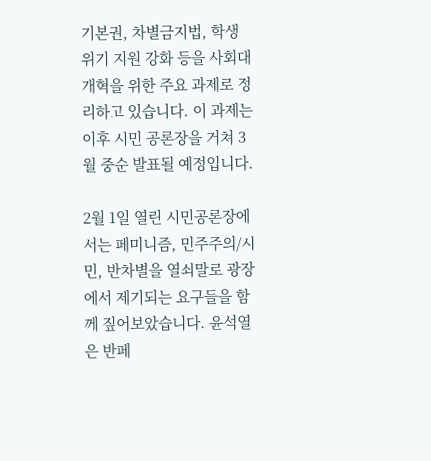기본권, 차별금지법, 학생 위기 지원 강화 등을 사회대개혁을 위한 주요 과제로 정리하고 있습니다. 이 과제는 이후 시민 공론장을 거쳐 3월 중순 발표될 예정입니다.

2월 1일 열린 시민공론장에서는 페미니즘, 민주주의/시민, 반차별을 열쇠말로 광장에서 제기되는 요구들을 함께 짚어보았습니다. 윤석열은 반페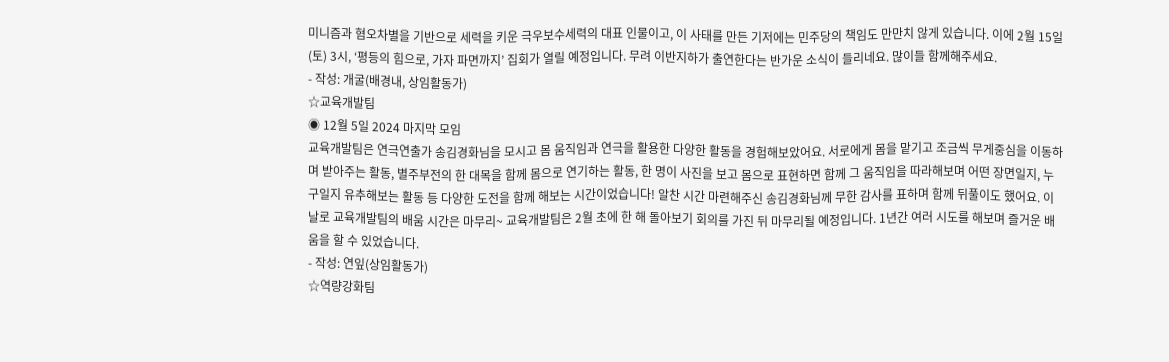미니즘과 혐오차별을 기반으로 세력을 키운 극우보수세력의 대표 인물이고, 이 사태를 만든 기저에는 민주당의 책임도 만만치 않게 있습니다. 이에 2월 15일(토) 3시, ‘평등의 힘으로, 가자 파면까지’ 집회가 열릴 예정입니다. 무려 이반지하가 출연한다는 반가운 소식이 들리네요. 많이들 함께해주세요.
- 작성: 개굴(배경내, 상임활동가)
☆교육개발팀
◉ 12월 5일 2024 마지막 모임
교육개발팀은 연극연출가 송김경화님을 모시고 몸 움직임과 연극을 활용한 다양한 활동을 경험해보았어요. 서로에게 몸을 맡기고 조금씩 무게중심을 이동하며 받아주는 활동, 별주부전의 한 대목을 함께 몸으로 연기하는 활동, 한 명이 사진을 보고 몸으로 표현하면 함께 그 움직임을 따라해보며 어떤 장면일지, 누구일지 유추해보는 활동 등 다양한 도전을 함께 해보는 시간이었습니다! 알찬 시간 마련해주신 송김경화님께 무한 감사를 표하며 함께 뒤풀이도 했어요. 이날로 교육개발팀의 배움 시간은 마무리~ 교육개발팀은 2월 초에 한 해 돌아보기 회의를 가진 뒤 마무리될 예정입니다. 1년간 여러 시도를 해보며 즐거운 배움을 할 수 있었습니다.
- 작성: 연잎(상임활동가)
☆역량강화팀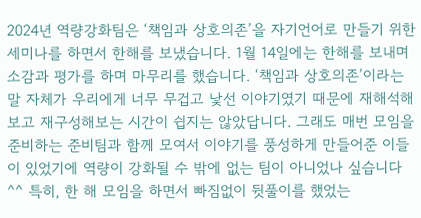2024년 역량강화팀은 ‘책임과 상호의존’을 자기언어로 만들기 위한 세미나를 하면서 한해를 보냈습니다. 1월 14일에는 한해를 보내며 소감과 평가를 하며 마무리를 했습니다. ‘책임과 상호의존’이라는 말 자체가 우리에게 너무 무겁고 낯선 이야기였기 때문에 재해석해보고 재구성해보는 시간이 쉽지는 않았답니다. 그래도 매번 모임을 준비하는 준비팀과 함께 모여서 이야기를 풍성하게 만들어준 이들이 있었기에 역량이 강화될 수 밖에 없는 팀이 아니었나 싶습니다^^ 특히, 한 해 모임을 하면서 빠짐없이 뒷풀이를 했었는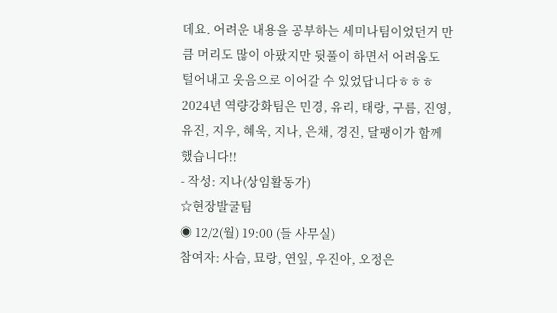데요. 어려운 내용을 공부하는 세미나팀이었던거 만큼 머리도 많이 아팠지만 뒷풀이 하면서 어려움도 털어내고 웃음으로 이어갈 수 있었답니다ㅎㅎㅎ 2024년 역량강화팀은 민경, 유리, 태랑, 구름, 진영, 유진, 지우, 혜욱, 지나, 은채, 경진, 달팽이가 함께 했습니다!!
- 작성: 지나(상임활동가)
☆현장발굴팀
◉ 12/2(월) 19:00 (들 사무실)
참여자: 사슴, 묘랑, 연잎, 우진아, 오정은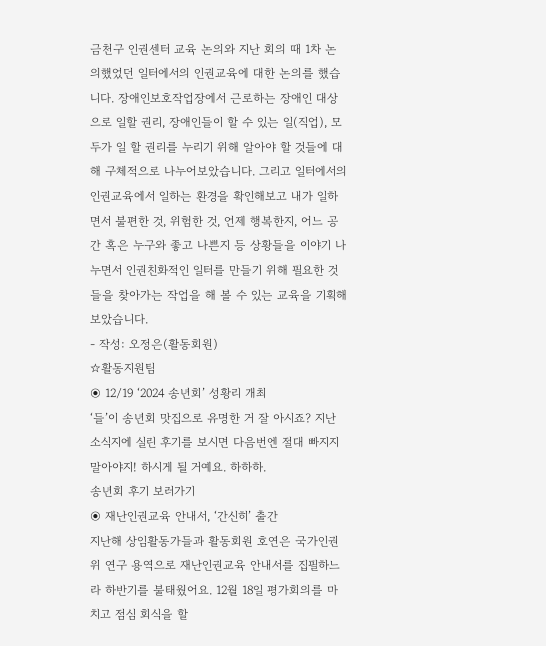금천구 인권센터 교육 논의와 지난 회의 때 1차 논의했었던 일터에서의 인권교육에 대한 논의를 했습니다. 장애인보호작업장에서 근로하는 장애인 대상으로 일할 권리, 장애인들이 할 수 있는 일(직업), 모두가 일 할 권리를 누리기 위해 알아야 할 것들에 대해 구체적으로 나누어보았습니다. 그리고 일터에서의 인권교육에서 일하는 환경을 확인해보고 내가 일하면서 불편한 것, 위험한 것, 언제 행복한지, 어느 공간 혹은 누구와 좋고 나쁜지 등 상황들을 이야기 나누면서 인권친화적인 일터를 만들기 위해 필요한 것들을 찾아가는 작업을 해 볼 수 있는 교육을 기획해보았습니다.
- 작성: 오정은(활동회원)
☆활동지원팀
◉ 12/19 ‘2024 송년회’ 성황리 개최
‘들’이 송년회 맛집으로 유명한 거 잘 아시죠? 지난 소식지에 실린 후기를 보시면 다음번엔 절대 빠지지 말아야지! 하시게 될 거예요. 하하하.
송년회 후기 보러가기
◉ 재난인권교육 안내서, ‘간신히’ 출간
지난해 상임활동가들과 활동회원 호연은 국가인권위 연구 용역으로 재난인권교육 안내서를 집필하느라 하반기를 불태웠어요. 12월 18일 평가회의를 마치고 점심 회식을 할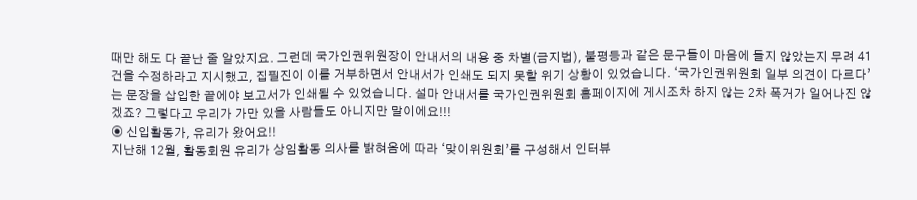때만 해도 다 끝난 줄 알았지요. 그런데 국가인권위원장이 안내서의 내용 중 차별(금지법), 불평등과 같은 문구들이 마음에 들지 않았는지 무려 41건을 수정하라고 지시했고, 집필진이 이를 거부하면서 안내서가 인쇄도 되지 못할 위기 상황이 있었습니다. ‘국가인권위원회 일부 의견이 다르다’는 문장을 삽입한 끝에야 보고서가 인쇄될 수 있었습니다. 설마 안내서를 국가인권위원회 홈페이지에 게시조차 하지 않는 2차 폭거가 일어나진 않겠죠? 그렇다고 우리가 가만 있을 사람들도 아니지만 말이에요!!!
◉ 신입활동가, 유리가 왔어요!!
지난해 12월, 활동회원 유리가 상임활동 의사를 밝혀옴에 따라 ‘맞이위원회’를 구성해서 인터뷰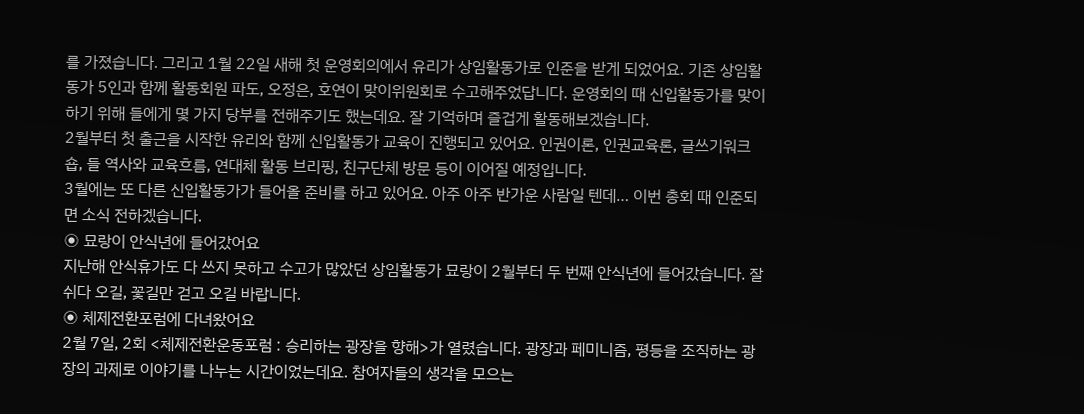를 가졌습니다. 그리고 1월 22일 새해 첫 운영회의에서 유리가 상임활동가로 인준을 받게 되었어요. 기존 상임활동가 5인과 함께 활동회원 파도, 오정은, 호연이 맞이위원회로 수고해주었답니다. 운영회의 때 신입활동가를 맞이하기 위해 들에게 몇 가지 당부를 전해주기도 했는데요. 잘 기억하며 즐겁게 활동해보겠습니다.
2월부터 첫 출근을 시작한 유리와 함께 신입활동가 교육이 진행되고 있어요. 인권이론, 인권교육론, 글쓰기워크숍, 들 역사와 교육흐름, 연대체 활동 브리핑, 친구단체 방문 등이 이어질 예정입니다.
3월에는 또 다른 신입활동가가 들어올 준비를 하고 있어요. 아주 아주 반가운 사람일 텐데… 이번 총회 때 인준되면 소식 전하겠습니다.
◉ 묘랑이 안식년에 들어갔어요
지난해 안식휴가도 다 쓰지 못하고 수고가 많았던 상임활동가 묘랑이 2월부터 두 번째 안식년에 들어갔습니다. 잘 쉬다 오길, 꽃길만 걷고 오길 바랍니다.
◉ 체제전환포럼에 다녀왔어요
2월 7일, 2회 <체제전환운동포럼 : 승리하는 광장을 향해>가 열렸습니다. 광장과 페미니즘, 평등을 조직하는 광장의 과제로 이야기를 나누는 시간이었는데요. 참여자들의 생각을 모으는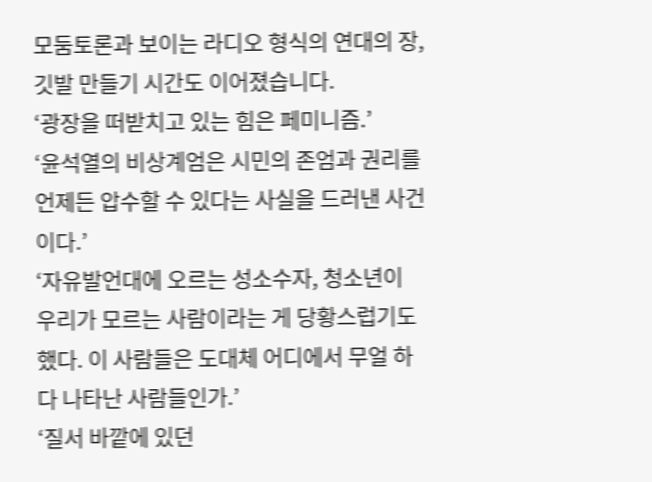모둠토론과 보이는 라디오 형식의 연대의 장, 깃발 만들기 시간도 이어졌습니다.
‘광장을 떠받치고 있는 힘은 페미니즘.’
‘윤석열의 비상계엄은 시민의 존엄과 권리를 언제든 압수할 수 있다는 사실을 드러낸 사건이다.’
‘자유발언대에 오르는 성소수자, 청소년이 우리가 모르는 사람이라는 게 당황스럽기도 했다. 이 사람들은 도대체 어디에서 무얼 하다 나타난 사람들인가.’
‘질서 바깥에 있던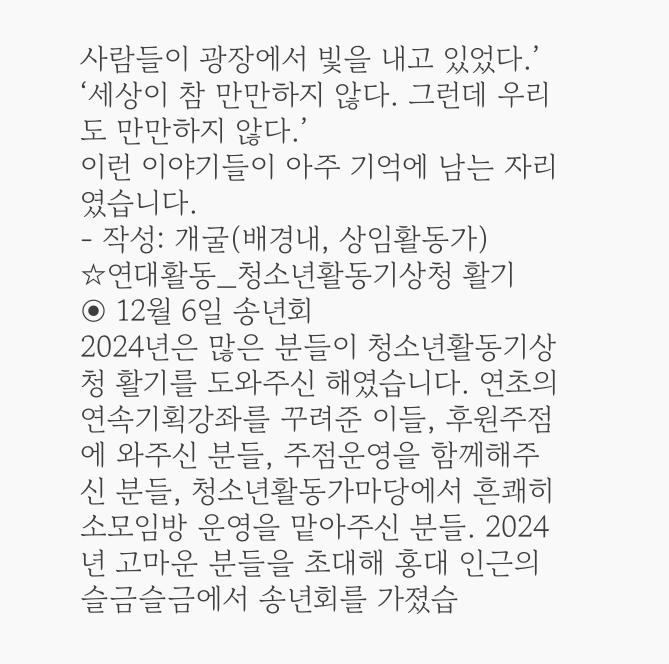사람들이 광장에서 빛을 내고 있었다.’
‘세상이 참 만만하지 않다. 그런데 우리도 만만하지 않다.’
이런 이야기들이 아주 기억에 남는 자리였습니다.
- 작성: 개굴(배경내, 상임활동가)
☆연대활동_청소년활동기상청 활기
◉ 12월 6일 송년회
2024년은 많은 분들이 청소년활동기상청 활기를 도와주신 해였습니다. 연초의 연속기획강좌를 꾸려준 이들, 후원주점에 와주신 분들, 주점운영을 함께해주신 분들, 청소년활동가마당에서 흔쾌히 소모임방 운영을 맡아주신 분들. 2024년 고마운 분들을 초대해 홍대 인근의 슬금슬금에서 송년회를 가졌습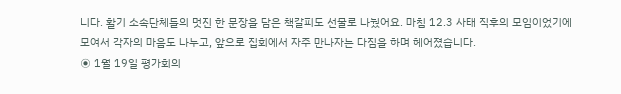니다. 활기 소속단체들의 멋진 한 문장을 담은 책갈피도 선물로 나눴어요. 마침 12.3 사태 직후의 모임이었기에 모여서 각자의 마음도 나누고, 앞으로 집회에서 자주 만나자는 다짐을 하며 헤어졌습니다.
◉ 1월 19일 평가회의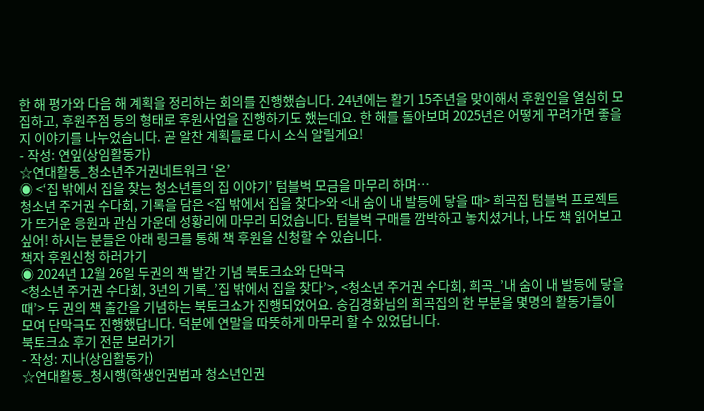한 해 평가와 다음 해 계획을 정리하는 회의를 진행했습니다. 24년에는 활기 15주년을 맞이해서 후원인을 열심히 모집하고, 후원주점 등의 형태로 후원사업을 진행하기도 했는데요. 한 해를 돌아보며 2025년은 어떻게 꾸려가면 좋을지 이야기를 나누었습니다. 곧 알찬 계획들로 다시 소식 알릴게요!
- 작성: 연잎(상임활동가)
☆연대활동_청소년주거권네트워크 ‘온’
◉ <‘집 밖에서 집을 찾는 청소년들의 집 이야기’ 텀블벅 모금을 마무리 하며…
청소년 주거권 수다회, 기록을 담은 <집 밖에서 집을 찾다>와 <내 숨이 내 발등에 닿을 때> 희곡집 텀블벅 프로젝트가 뜨거운 응원과 관심 가운데 성황리에 마무리 되었습니다. 텀블벅 구매를 깜박하고 놓치셨거나, 나도 책 읽어보고 싶어! 하시는 분들은 아래 링크를 통해 책 후원을 신청할 수 있습니다.
책자 후원신청 하러가기
◉ 2024년 12월 26일 두권의 책 발간 기념 북토크쇼와 단막극
<청소년 주거권 수다회, 3년의 기록_’집 밖에서 집을 찾다’>, <청소년 주거권 수다회, 희곡_’내 숨이 내 발등에 닿을 때’> 두 권의 책 출간을 기념하는 북토크쇼가 진행되었어요. 송김경화님의 희곡집의 한 부분을 몇명의 활동가들이 모여 단막극도 진행했답니다. 덕분에 연말을 따뜻하게 마무리 할 수 있었답니다.
북토크쇼 후기 전문 보러가기
- 작성: 지나(상임활동가)
☆연대활동_청시행(학생인권법과 청소년인권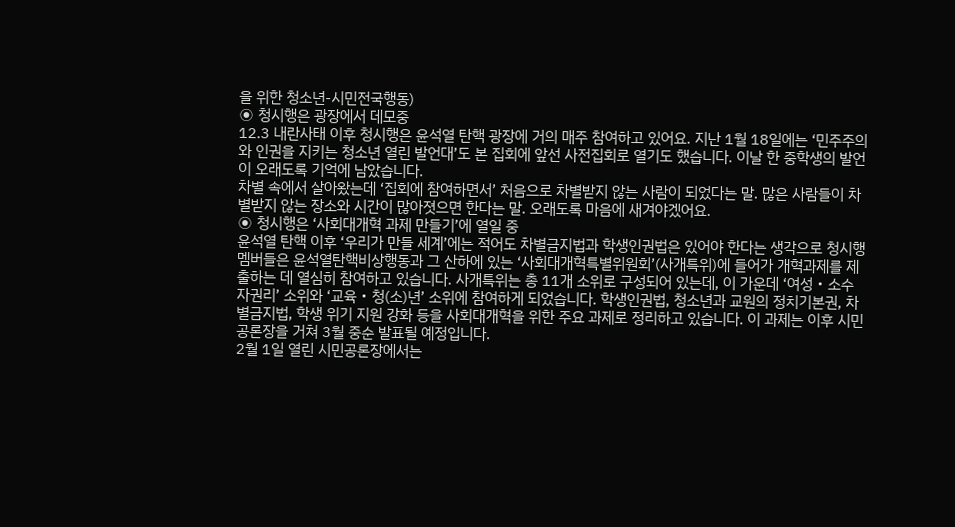을 위한 청소년-시민전국행동)
◉ 청시행은 광장에서 데모중
12.3 내란사태 이후 청시행은 윤석열 탄핵 광장에 거의 매주 참여하고 있어요. 지난 1월 18일에는 ‘민주주의와 인권을 지키는 청소년 열린 발언대’도 본 집회에 앞선 사전집회로 열기도 했습니다. 이날 한 중학생의 발언이 오래도록 기억에 남았습니다.
차별 속에서 살아왔는데 ‘집회에 참여하면서’ 처음으로 차별받지 않는 사람이 되었다는 말. 많은 사람들이 차별받지 않는 장소와 시간이 많아졋으면 한다는 말. 오래도록 마음에 새겨야겠어요.
◉ 청시행은 ‘사회대개혁 과제 만들기’에 열일 중
윤석열 탄핵 이후 ‘우리가 만들 세계’에는 적어도 차별금지법과 학생인권법은 있어야 한다는 생각으로 청시행 멤버들은 윤석열탄핵비상행동과 그 산하에 있는 ‘사회대개혁특별위원회’(사개특위)에 들어가 개혁과제를 제출하는 데 열심히 참여하고 있습니다. 사개특위는 총 11개 소위로 구성되어 있는데, 이 가운데 ‘여성・소수자권리’ 소위와 ‘교육・청(소)년’ 소위에 참여하게 되었습니다. 학생인권법, 청소년과 교원의 정치기본권, 차별금지법, 학생 위기 지원 강화 등을 사회대개혁을 위한 주요 과제로 정리하고 있습니다. 이 과제는 이후 시민 공론장을 거쳐 3월 중순 발표될 예정입니다.
2월 1일 열린 시민공론장에서는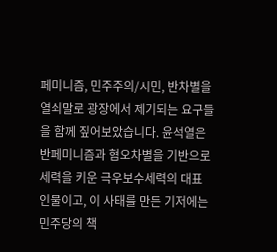페미니즘, 민주주의/시민, 반차별을 열쇠말로 광장에서 제기되는 요구들을 함께 짚어보았습니다. 윤석열은 반페미니즘과 혐오차별을 기반으로 세력을 키운 극우보수세력의 대표 인물이고, 이 사태를 만든 기저에는 민주당의 책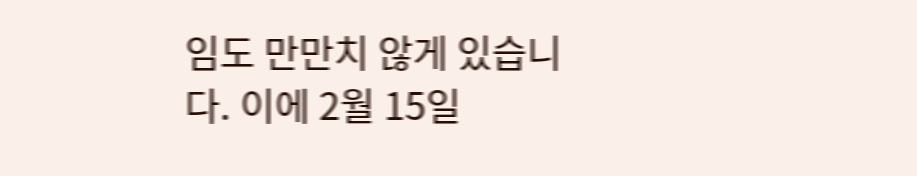임도 만만치 않게 있습니다. 이에 2월 15일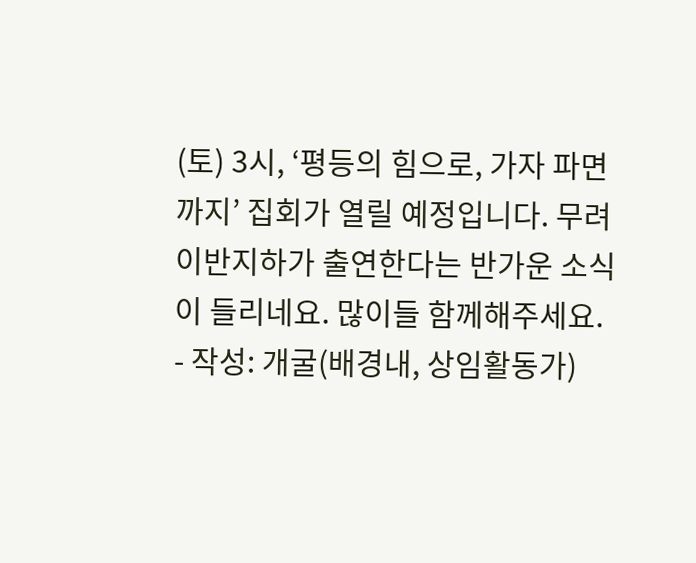(토) 3시, ‘평등의 힘으로, 가자 파면까지’ 집회가 열릴 예정입니다. 무려 이반지하가 출연한다는 반가운 소식이 들리네요. 많이들 함께해주세요.
- 작성: 개굴(배경내, 상임활동가)